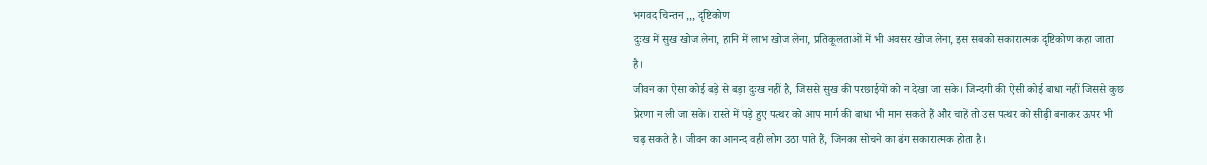भगवद चिन्तन ,,, दृष्टिकोण
दुःख में सुख खोज लेना, हानि में लाभ खोज लेना, प्रतिकूलताओं में भी अवसर खोज लेना, इस सबको सकारात्मक दृष्टिकोण कहा जाता है।
जीवन का ऐसा कोई बड़े से बड़ा दुःख नहीं है, जिससे सुख की परछाईयों को न देखा जा सके। जिन्दगी की ऐसी कोई बाधा नहीं जिससे कुछ प्रेरणा न ली जा सके। रास्ते में पड़े हुए पत्थर को आप मार्ग की बाधा भी मान सकते हैं और चाहें तो उस पत्थर को सीढ़ी बनाकर ऊपर भी चढ़ सकते है। जीवन का आनन्द वही लोग उठा पाते हैं, जिनका सोचने का ढंग सकारात्मक होता है।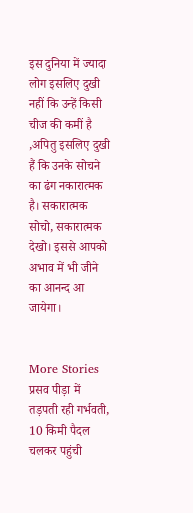इस दुनिया में ज्यादा लोग इसलिए दुखी नहीं कि उन्हें किसी चीज की कमीं है ,अपितु इसलिए दुखी हैं कि उनके सोचने का ढंग नकारात्मक है। सकारात्मक सोचो, सकारात्मक देखो। इससे आपको अभाव में भी जीने का आनन्द आ जायेगा।


More Stories
प्रसव पीड़ा में तड़पती रही गर्भवती, 10 किमी पैदल चलकर पहुंची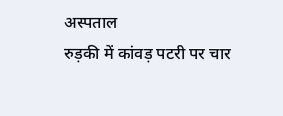अस्पताल
रुड़की में कांवड़ पटरी पर चार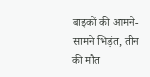बाइकों की आमने-सामने भिड़ंत, तीन की मौत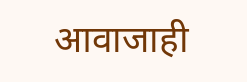आवाजाही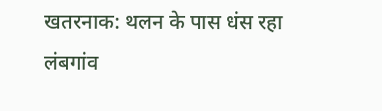खतरनाक: थलन के पास धंस रहा लंबगांव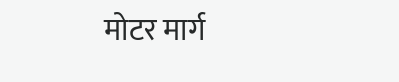मोटर मार्ग